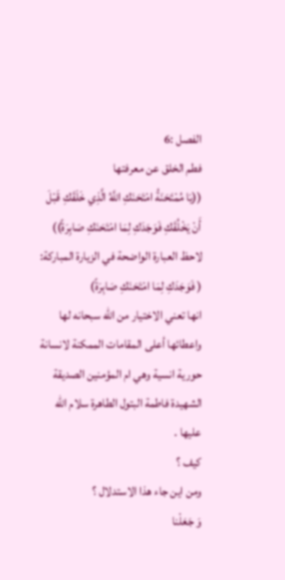الفصل :6
فطم الخلق عن معرفتها
((يَا مُمْتَحَنَةُ امْتَحَنَكِ اللَّهُ الَّذِي خَلَقَكِ قَبْلَ أَنْ يَخْلُقَكِ فَوَجَدَكِ لِمَا امْتَحَنَكِ صَابِرَةً))
لاحظ العبارة الواضحة في الزيارة المباركة:
( فَوَجَدَكِ لِمَا امْتَحَنَكِ صَابِرَةً)
انها تعني الاختيار من الله سبحانه لها واعطائها أعلى المقامات الممكنة لانسانة حورية انسية وهي ام المؤمنين الصديقة الشهيدة فاطمة البتول الطاهرة سلام الله عليها .
كيف ؟
ومن اين جاء هذا الاستدلال ؟
وَ جَعَلْنا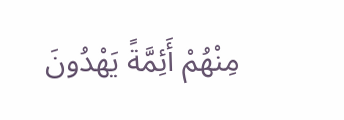مِنْهُمْ أَئِمَّةً يَهْدُونَ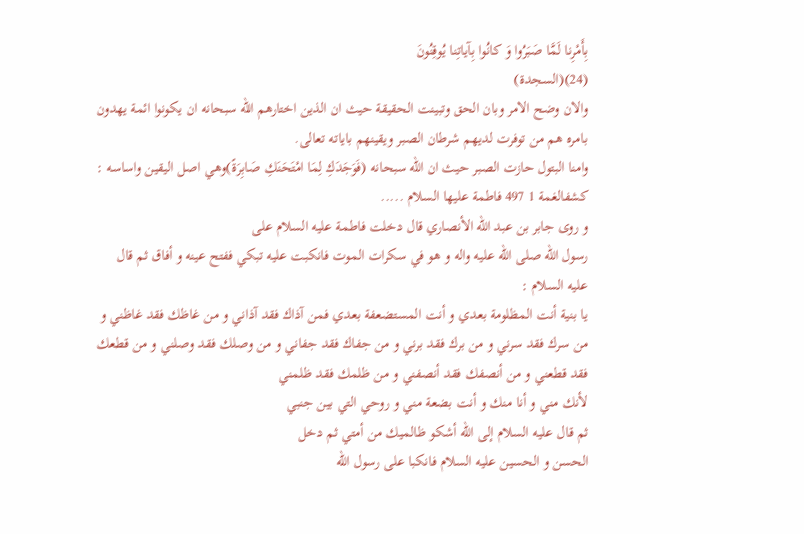بِأَمْرِنا لَمَّا صَبَرُوا وَ كانُوا بِآياتِنا يُوقِنُونَ
(24)(السجدة)
والان وضح الامر وبان الحق وتبينت الحقيقة حيث ان الذين اختارهم الله سبحانه ان يكونوا ائمة يهدون بامره هم من توفرت لديهم شرطان الصبر ويقينهم باياته تعالى.
وامنا البتول حازت الصبر حيث ان الله سبحانه (فَوَجَدَكِ لِمَا امْتَحَنَكِ صَابِرَةً)وهي اصل اليقين واساسه :
كشفالغمة 1 497 فاطمة عليها السلام .....
و روى جابر بن عبد الله الأنصاري قال دخلت فاطمة عليه السلام على
رسول الله صلى الله عليه واله و هو في سكرات الموت فانكبت عليه تبكي ففتح عينه و أفاق ثم قال عليه السلام :
يا بنية أنت المظلومة بعدي و أنت المستضعفة بعدي فمن آذاك فقد آذاني و من غاظك فقد غاظني و من سرك فقد سرني و من برك فقد برني و من جفاك فقد جفاني و من وصلك فقد وصلني و من قطعك فقد قطعني و من أنصفك فقد أنصفني و من ظلمك فقد ظلمني
لأنك مني و أنا منك و أنت بضعة مني و روحي التي بين جنبي
ثم قال عليه السلام إلى الله أشكو ظالميك من أمتي ثم دخل
الحسن و الحسين عليه السلام فانكبا على رسول الله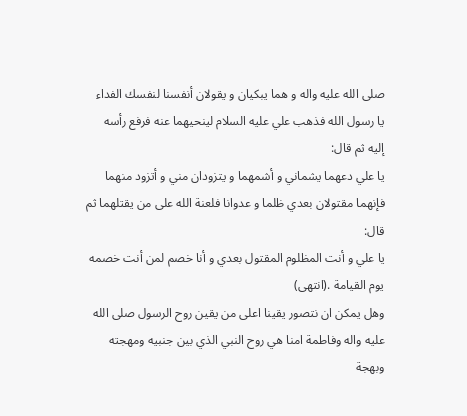صلى الله عليه واله و هما يبكيان و يقولان أنفسنا لنفسك الفداء يا رسول الله فذهب علي عليه السلام لينحيهما عنه فرفع رأسه إليه ثم قال:
يا علي دعهما يشماني و أشمهما و يتزودان مني و أتزود منهما فإنهما مقتولان بعدي ظلما و عدوانا فلعنة الله على من يقتلهما ثم قال:
يا علي و أنت المظلوم المقتول بعدي و أنا خصم لمن أنت خصمه يوم القيامة .(انتهى)
وهل يمكن ان نتصور يقينا اعلى من يقين روح الرسول صلى الله عليه واله وفاطمة امنا هي روح النبي الذي بين جنبيه ومهجته وبهجة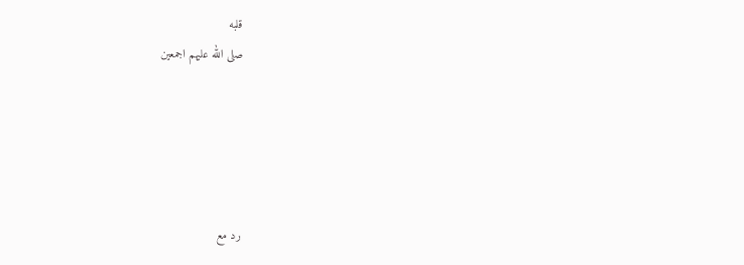قلبه
صلى الله عليهم اجمعين





رد مع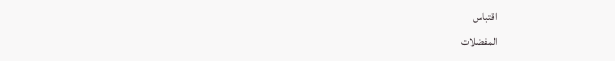اقتباس
المفضلات